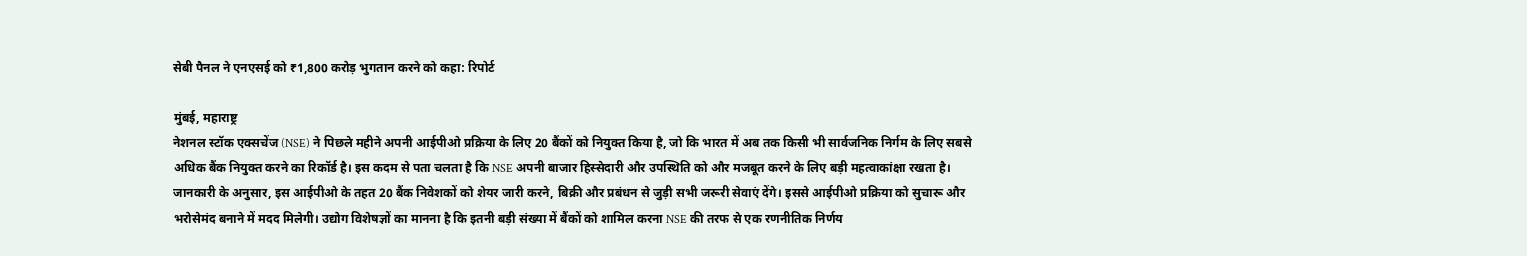सेबी पैनल ने एनएसई को ₹1,800 करोड़ भुगतान करने को कहा: रिपोर्ट

मुंबई, महाराष्ट्र
नेशनल स्टॉक एक्सचेंज (NSE) ने पिछले महीने अपनी आईपीओ प्रक्रिया के लिए 20 बैंकों को नियुक्त किया है, जो कि भारत में अब तक किसी भी सार्वजनिक निर्गम के लिए सबसे अधिक बैंक नियुक्त करने का रिकॉर्ड है। इस कदम से पता चलता है कि NSE अपनी बाजार हिस्सेदारी और उपस्थिति को और मजबूत करने के लिए बड़ी महत्वाकांक्षा रखता है।
जानकारी के अनुसार, इस आईपीओ के तहत 20 बैंक निवेशकों को शेयर जारी करने, बिक्री और प्रबंधन से जुड़ी सभी जरूरी सेवाएं देंगे। इससे आईपीओ प्रक्रिया को सुचारू और भरोसेमंद बनाने में मदद मिलेगी। उद्योग विशेषज्ञों का मानना है कि इतनी बड़ी संख्या में बैंकों को शामिल करना NSE की तरफ से एक रणनीतिक निर्णय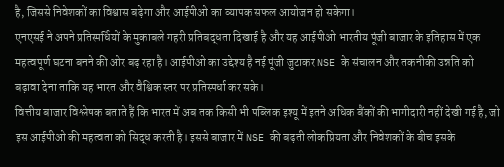है, जिससे निवेशकों का विश्वास बढ़ेगा और आईपीओ का व्यापक सफल आयोजन हो सकेगा।
एनएसई ने अपने प्रतिस्पर्धियों के मुकाबले गहरी प्रतिबद्धता दिखाई है और यह आईपीओ भारतीय पूंजी बाजार के इतिहास में एक महत्वपूर्ण घटना बनने की ओर बढ़ रहा है। आईपीओ का उद्देश्य है नई पूंजी जुटाकर NSE के संचालन और तकनीकी उन्नति को बढ़ावा देना ताकि यह भारत और वैश्विक स्तर पर प्रतिस्पर्धा कर सके।
वित्तीय बाजार विश्लेषक बताते हैं कि भारत में अब तक किसी भी पब्लिक इश्यू में इतने अधिक बैंकों की भागीदारी नहीं देखी गई है, जो इस आईपीओ की महत्वता को सिद्ध करती है। इससे बाजार में NSE की बढ़ती लोकप्रियता और निवेशकों के बीच इसके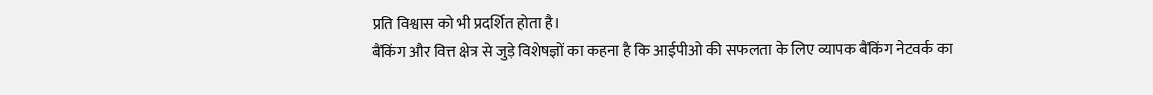प्रति विश्वास को भी प्रदर्शित होता है।
बैंकिंग और वित्त क्षेत्र से जुड़े विशेषज्ञों का कहना है कि आईपीओ की सफलता के लिए व्यापक बैंकिंग नेटवर्क का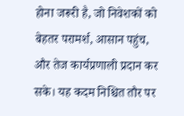होना जरूरी है, जो निवेशकों को बेहतर परामर्श, आसान पहुंच, और तेज कार्यप्रणाली प्रदान कर सके। यह कदम निश्चित तौर पर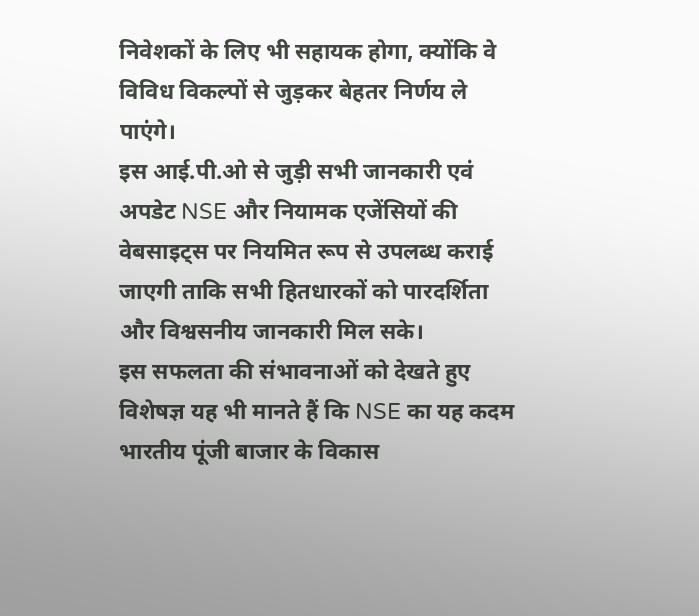निवेशकों के लिए भी सहायक होगा, क्योंकि वे विविध विकल्पों से जुड़कर बेहतर निर्णय ले पाएंगे।
इस आई.पी.ओ से जुड़ी सभी जानकारी एवं अपडेट NSE और नियामक एजेंसियों की वेबसाइट्स पर नियमित रूप से उपलब्ध कराई जाएगी ताकि सभी हितधारकों को पारदर्शिता और विश्वसनीय जानकारी मिल सके।
इस सफलता की संभावनाओं को देखते हुए विशेषज्ञ यह भी मानते हैं कि NSE का यह कदम भारतीय पूंजी बाजार के विकास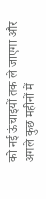को नई ऊंचाइयों तक ले जाएगा और अगले कुछ महीनों में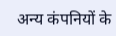अन्य कंपनियों के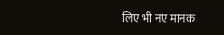लिए भी नए मानक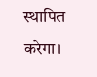स्थापित करेगा।